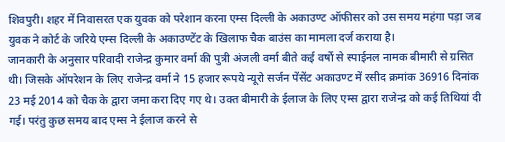शिवपुरी। शहर में निवासरत एक युवक को परेशान करना एम्स दिल्ली के अकाउण्ट ऑफीसर को उस समय महंगा पड़ा जब युवक ने कोर्ट के जरिये एम्स दिल्ली के अकाउण्टेंट के खिलाफ चैक बाउंस का मामला दर्ज कराया है।
जानकारी के अनुसार परिवादी राजेन्द्र कुमार वर्मा की पुत्री अंजली वर्मा बीते कई वर्षो से स्पाईनल नामक बीमारी से ग्रसित थी। जिसके ऑपरेशन के लिए राजेन्द्र वर्मा ने 15 हजार रूपये न्यूरो सर्जन पेंसेंट अकाउण्ट में रसीद क्रमांक 36916 दिनांक 23 मई 2014 को चैक के द्वारा जमा करा दिए गए थे। उक्त बीमारी के ईलाज के लिए एम्स द्वारा राजेन्द्र को कई तिथियां दी गई। परंतु कुछ समय बाद एम्स ने ईलाज करने से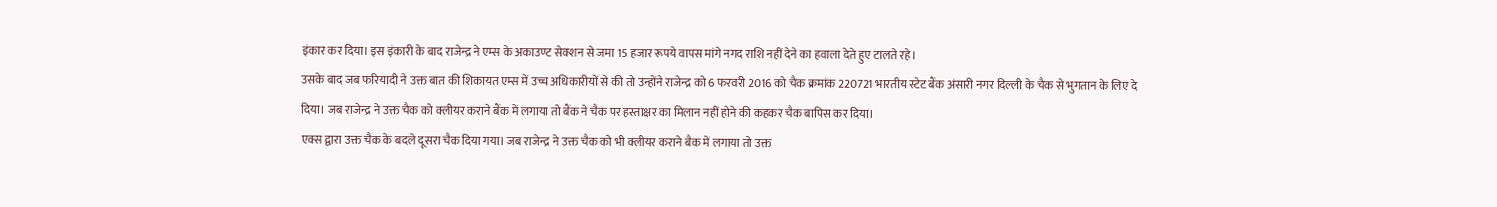इंकार कर दिया। इस इंकारी के बाद राजेन्द्र ने एम्स के अकाउण्ट सेक्शन से जमा 15 हजार रूपये वापस मांगे नगद राशि नहीं देने का हवाला देते हुए टालते रहे।
उसके बाद जब फरियादी ने उक्त बात की शिकायत एम्स में उच्च अधिकारीयों से की तो उन्होंने राजेन्द्र को 6 फरवरी 2016 को चैक क्रमांक 220721 भारतीय स्टेट बैंक अंसारी नगर दिल्ली के चैक से भुगतान के लिए दे दिया। जब राजेन्द्र ने उक्त चैक को क्लीयर कराने बैंक में लगाया तो बैंक ने चैक पर हस्ताक्षर का मिलान नहीं होने की कहकर चैक बापिस कर दिया।
एक्स द्वारा उक्त चैक के बदले दूसरा चैक दिया गया। जब राजेन्द्र ने उक्त चैक को भी क्लीयर कराने बैक में लगाया तो उक्त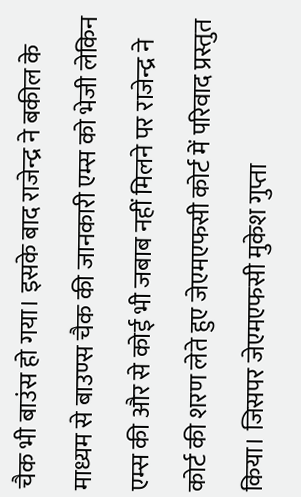चैक भी बाउंस हो गया। इसके बाद राजेन्द्र ने बकील के माध्यम से बाउण्स चैक की जानकारी एम्स को भेजी लेकिन एम्स की और से कोई भी जबाब नहीं मिलने पर राजेन्द्र ने कोर्ट की शरण लेते हुए जेएमएफसी कोर्ट में परिवाद प्रस्तुत किया। जिसपर जेएमएफसी मुकेश गुप्ता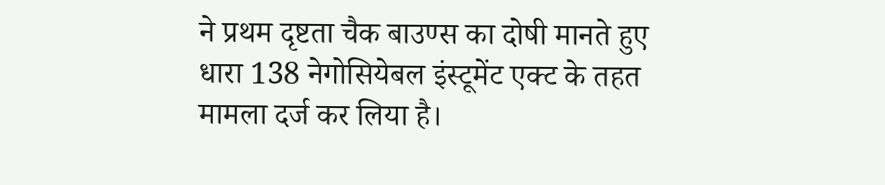ने प्रथम दृष्टता चैक बाउण्स का दोषी मानते हुए धारा 138 नेगोसियेबल इंस्टूमेंट एक्ट के तहत मामला दर्ज कर लिया है।